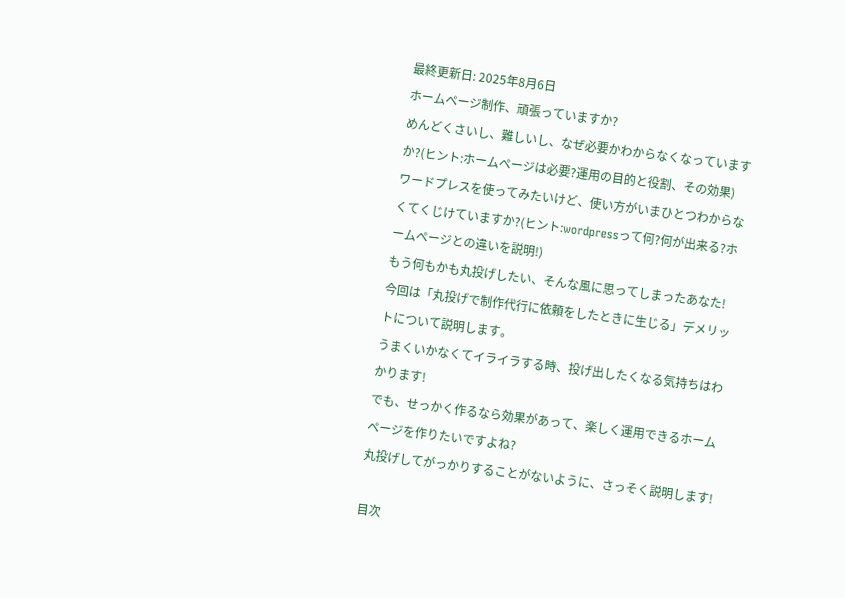最終更新日: 2025年8月6日
ホームページ制作、頑張っていますか?
めんどくさいし、難しいし、なぜ必要かわからなくなっていますか?(ヒント:ホームページは必要?運用の目的と役割、その効果)
ワードプレスを使ってみたいけど、使い方がいまひとつわからなくてくじけていますか?(ヒント:wordpressって何?何が出来る?ホームページとの違いを説明!)
もう何もかも丸投げしたい、そんな風に思ってしまったあなた!
今回は「丸投げで制作代行に依頼をしたときに生じる」デメリットについて説明します。
うまくいかなくてイライラする時、投げ出したくなる気持ちはわかります!
でも、せっかく作るなら効果があって、楽しく運用できるホームページを作りたいですよね?
丸投げしてがっかりすることがないように、さっそく説明します!

目次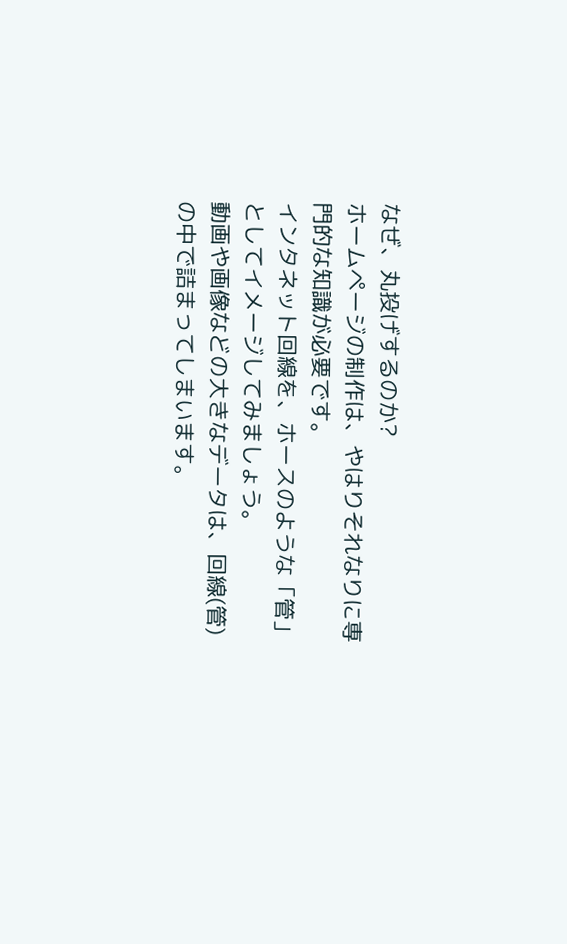なぜ、丸投げするのか?
ホームページの制作は、やはりそれなりに専門的な知識が必要です。
インタネット回線を、ホースのような「管」としてイメージしてみましょう。
動画や画像などの大きなデータは、回線(管)の中で詰まってしまいます。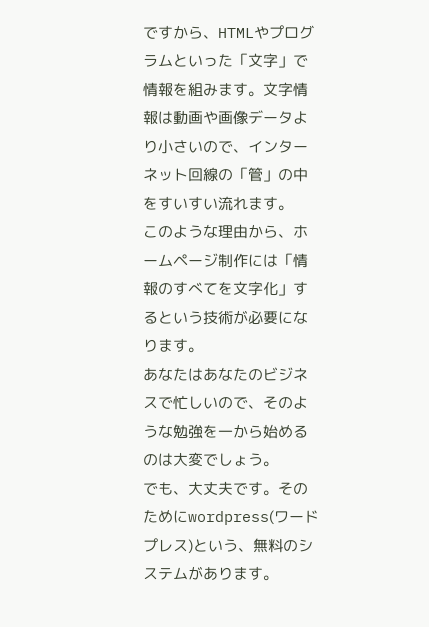ですから、HTMLやプログラムといった「文字」で情報を組みます。文字情報は動画や画像データより小さいので、インターネット回線の「管」の中をすいすい流れます。
このような理由から、ホームページ制作には「情報のすべてを文字化」するという技術が必要になります。
あなたはあなたのビジネスで忙しいので、そのような勉強を一から始めるのは大変でしょう。
でも、大丈夫です。そのためにwordpress(ワードプレス)という、無料のシステムがあります。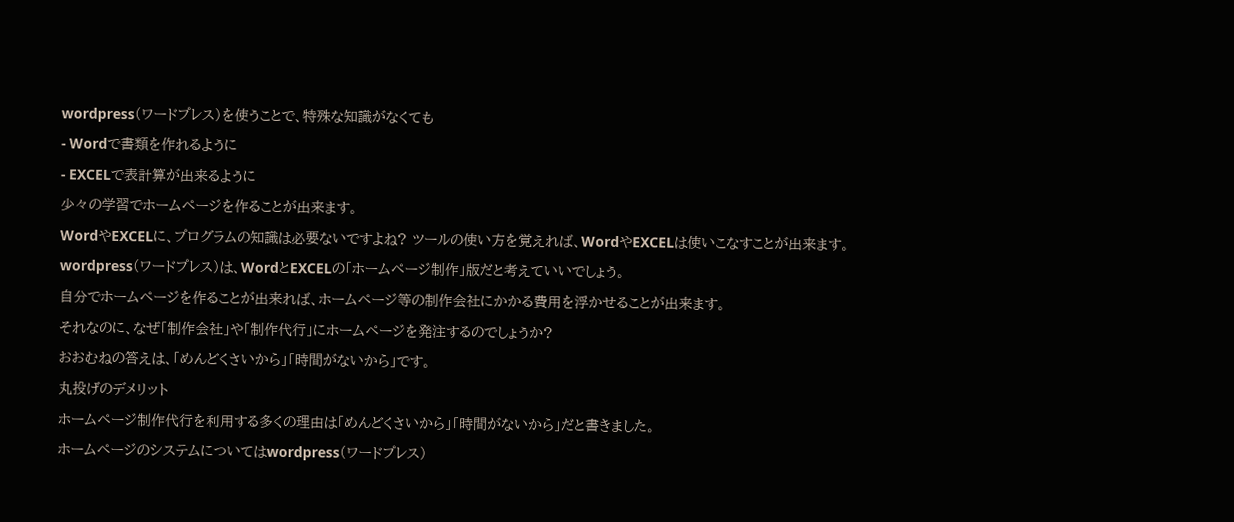wordpress(ワードプレス)を使うことで、特殊な知識がなくても
- Wordで書類を作れるように
- EXCELで表計算が出来るように
少々の学習でホームページを作ることが出来ます。
WordやEXCELに、プログラムの知識は必要ないですよね? ツールの使い方を覚えれば、WordやEXCELは使いこなすことが出来ます。
wordpress(ワードプレス)は、WordとEXCELの「ホームページ制作」版だと考えていいでしょう。
自分でホームページを作ることが出来れば、ホームページ等の制作会社にかかる費用を浮かせることが出来ます。
それなのに、なぜ「制作会社」や「制作代行」にホームページを発注するのでしょうか?
おおむねの答えは、「めんどくさいから」「時間がないから」です。
丸投げのデメリット
ホームページ制作代行を利用する多くの理由は「めんどくさいから」「時間がないから」だと書きました。
ホームページのシステムについてはwordpress(ワードプレス)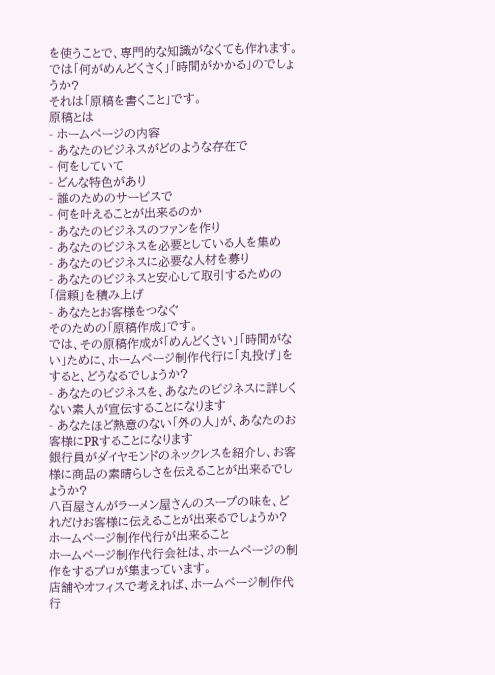を使うことで、専門的な知識がなくても作れます。
では「何がめんどくさく」「時間がかかる」のでしょうか?
それは「原稿を書くこと」です。
原稿とは
- ホームページの内容
- あなたのビジネスがどのような存在で
- 何をしていて
- どんな特色があり
- 誰のためのサービスで
- 何を叶えることが出来るのか
- あなたのビジネスのファンを作り
- あなたのビジネスを必要としている人を集め
- あなたのビジネスに必要な人材を募り
- あなたのビジネスと安心して取引するための「信頼」を積み上げ
- あなたとお客様をつなぐ
そのための「原稿作成」です。
では、その原稿作成が「めんどくさい」「時間がない」ために、ホームページ制作代行に「丸投げ」をすると、どうなるでしょうか?
- あなたのビジネスを、あなたのビジネスに詳しくない素人が宣伝することになります
- あなたほど熱意のない「外の人」が、あなたのお客様にPRすることになります
銀行員がダイヤモンドのネックレスを紹介し、お客様に商品の素晴らしさを伝えることが出来るでしょうか?
八百屋さんがラーメン屋さんのスープの味を、どれだけお客様に伝えることが出来るでしょうか?
ホームページ制作代行が出来ること
ホームページ制作代行会社は、ホームページの制作をするプロが集まっています。
店舗やオフィスで考えれば、ホームページ制作代行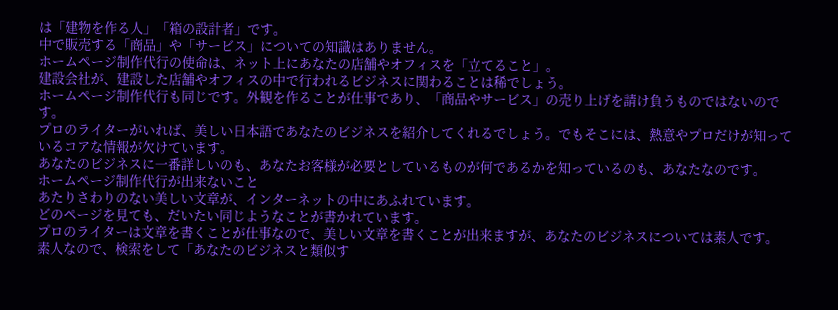は「建物を作る人」「箱の設計者」です。
中で販売する「商品」や「サービス」についての知識はありません。
ホームページ制作代行の使命は、ネット上にあなたの店舗やオフィスを「立てること」。
建設会社が、建設した店舗やオフィスの中で行われるビジネスに関わることは稀でしょう。
ホームページ制作代行も同じです。外観を作ることが仕事であり、「商品やサービス」の売り上げを請け負うものではないのです。
プロのライターがいれば、美しい日本語であなたのビジネスを紹介してくれるでしょう。でもそこには、熱意やプロだけが知っているコアな情報が欠けています。
あなたのビジネスに一番詳しいのも、あなたお客様が必要としているものが何であるかを知っているのも、あなたなのです。
ホームページ制作代行が出来ないこと
あたりさわりのない美しい文章が、インターネットの中にあふれています。
どのページを見ても、だいたい同じようなことが書かれています。
プロのライターは文章を書くことが仕事なので、美しい文章を書くことが出来ますが、あなたのビジネスについては素人です。
素人なので、検索をして「あなたのビジネスと類似す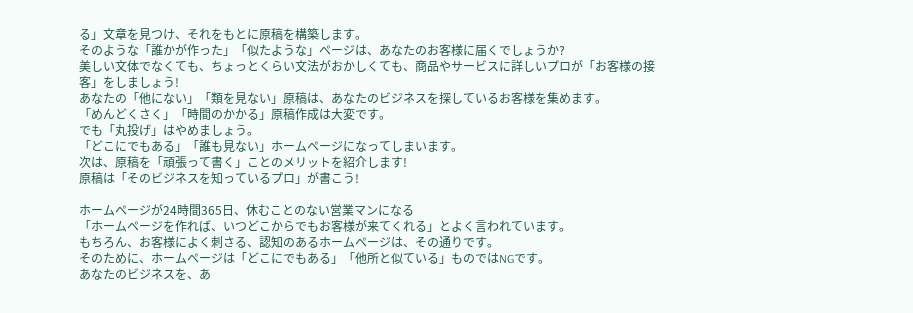る」文章を見つけ、それをもとに原稿を構築します。
そのような「誰かが作った」「似たような」ページは、あなたのお客様に届くでしょうか?
美しい文体でなくても、ちょっとくらい文法がおかしくても、商品やサービスに詳しいプロが「お客様の接客」をしましょう!
あなたの「他にない」「類を見ない」原稿は、あなたのビジネスを探しているお客様を集めます。
「めんどくさく」「時間のかかる」原稿作成は大変です。
でも「丸投げ」はやめましょう。
「どこにでもある」「誰も見ない」ホームページになってしまいます。
次は、原稿を「頑張って書く」ことのメリットを紹介します!
原稿は「そのビジネスを知っているプロ」が書こう!

ホームページが24時間365日、休むことのない営業マンになる
「ホームページを作れば、いつどこからでもお客様が来てくれる」とよく言われています。
もちろん、お客様によく刺さる、認知のあるホームページは、その通りです。
そのために、ホームページは「どこにでもある」「他所と似ている」ものではNGです。
あなたのビジネスを、あ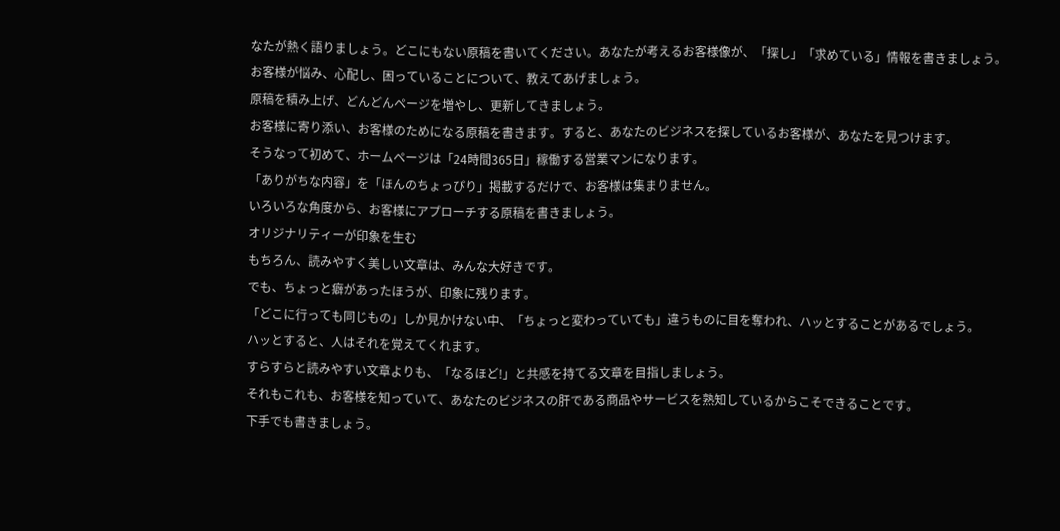なたが熱く語りましょう。どこにもない原稿を書いてください。あなたが考えるお客様像が、「探し」「求めている」情報を書きましょう。
お客様が悩み、心配し、困っていることについて、教えてあげましょう。
原稿を積み上げ、どんどんページを増やし、更新してきましょう。
お客様に寄り添い、お客様のためになる原稿を書きます。すると、あなたのビジネスを探しているお客様が、あなたを見つけます。
そうなって初めて、ホームページは「24時間365日」稼働する営業マンになります。
「ありがちな内容」を「ほんのちょっぴり」掲載するだけで、お客様は集まりません。
いろいろな角度から、お客様にアプローチする原稿を書きましょう。
オリジナリティーが印象を生む
もちろん、読みやすく美しい文章は、みんな大好きです。
でも、ちょっと癖があったほうが、印象に残ります。
「どこに行っても同じもの」しか見かけない中、「ちょっと変わっていても」違うものに目を奪われ、ハッとすることがあるでしょう。
ハッとすると、人はそれを覚えてくれます。
すらすらと読みやすい文章よりも、「なるほど!」と共感を持てる文章を目指しましょう。
それもこれも、お客様を知っていて、あなたのビジネスの肝である商品やサービスを熟知しているからこそできることです。
下手でも書きましょう。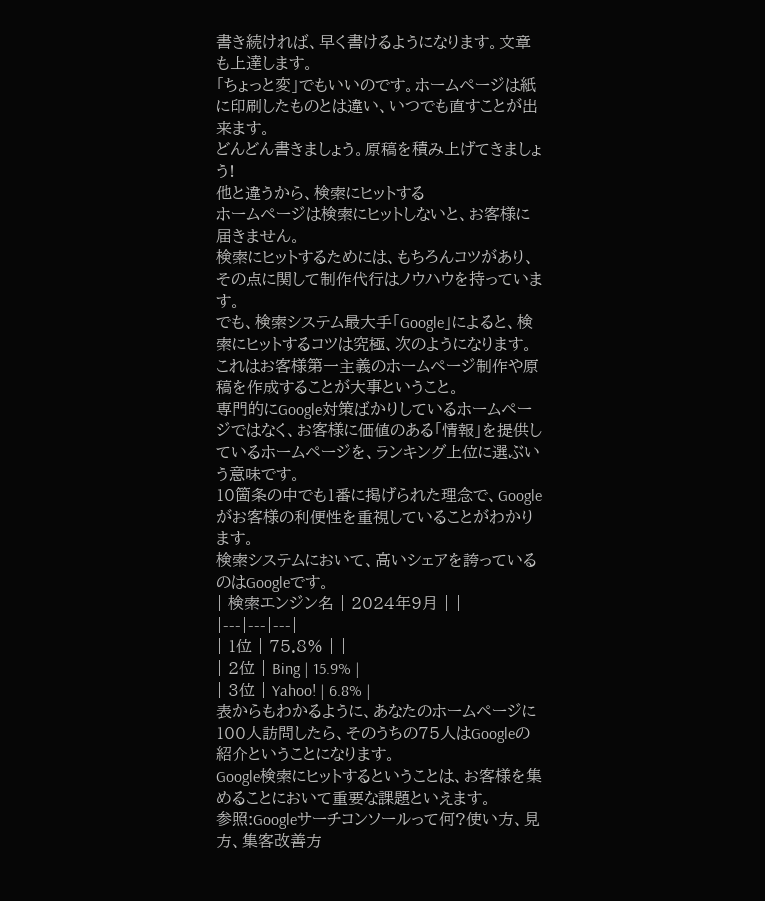書き続ければ、早く書けるようになります。文章も上達します。
「ちょっと変」でもいいのです。ホームページは紙に印刷したものとは違い、いつでも直すことが出来ます。
どんどん書きましょう。原稿を積み上げてきましょう!
他と違うから、検索にヒットする
ホームページは検索にヒットしないと、お客様に届きません。
検索にヒットするためには、もちろんコツがあり、その点に関して制作代行はノウハウを持っています。
でも、検索システム最大手「Google」によると、検索にヒットするコツは究極、次のようになります。
これはお客様第一主義のホームページ制作や原稿を作成することが大事ということ。
専門的にGoogle対策ばかりしているホームページではなく、お客様に価値のある「情報」を提供しているホームページを、ランキング上位に選ぶいう意味です。
10箇条の中でも1番に掲げられた理念で、Googleがお客様の利便性を重視していることがわかります。
検索システムにおいて、高いシェアを誇っているのはGoogleです。
| 検索エンジン名 | 2024年9月 | |
|---|---|---|
| 1位 | 75.8% | |
| 2位 | Bing | 15.9% |
| 3位 | Yahoo! | 6.8% |
表からもわかるように、あなたのホームページに100人訪問したら、そのうちの75人はGoogleの紹介ということになります。
Google検索にヒットするということは、お客様を集めることにおいて重要な課題といえます。
参照:Googleサーチコンソールって何?使い方、見方、集客改善方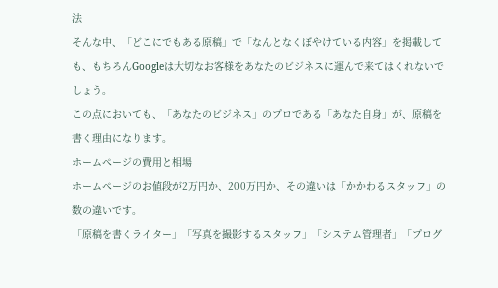法
そんな中、「どこにでもある原稿」で「なんとなくぼやけている内容」を掲載しても、もちろんGoogleは大切なお客様をあなたのビジネスに運んで来てはくれないでしょう。
この点においても、「あなたのビジネス」のプロである「あなた自身」が、原稿を書く理由になります。
ホームページの費用と相場
ホームページのお値段が2万円か、200万円か、その違いは「かかわるスタッフ」の数の違いです。
「原稿を書くライター」「写真を撮影するスタッフ」「システム管理者」「プログ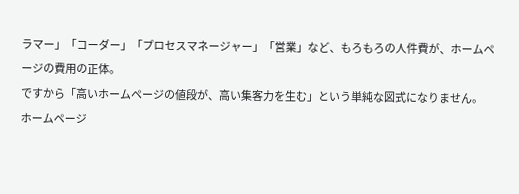ラマー」「コーダー」「プロセスマネージャー」「営業」など、もろもろの人件費が、ホームページの費用の正体。
ですから「高いホームページの値段が、高い集客力を生む」という単純な図式になりません。
ホームページ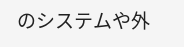のシステムや外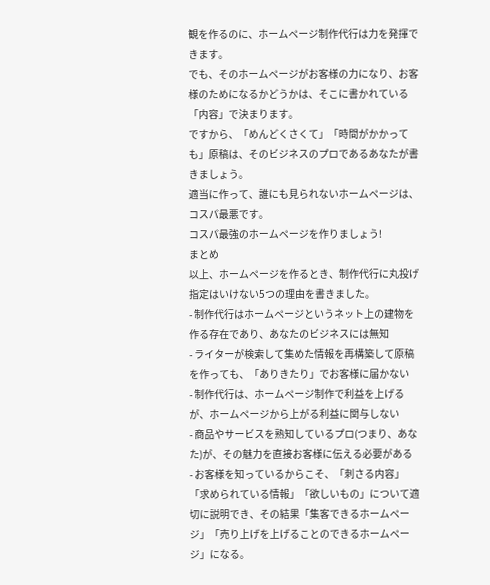観を作るのに、ホームページ制作代行は力を発揮できます。
でも、そのホームページがお客様の力になり、お客様のためになるかどうかは、そこに書かれている「内容」で決まります。
ですから、「めんどくさくて」「時間がかかっても」原稿は、そのビジネスのプロであるあなたが書きましょう。
適当に作って、誰にも見られないホームページは、コスパ最悪です。
コスパ最強のホームページを作りましょう!
まとめ
以上、ホームページを作るとき、制作代行に丸投げ指定はいけない5つの理由を書きました。
- 制作代行はホームページというネット上の建物を作る存在であり、あなたのビジネスには無知
- ライターが検索して集めた情報を再構築して原稿を作っても、「ありきたり」でお客様に届かない
- 制作代行は、ホームページ制作で利益を上げるが、ホームページから上がる利益に関与しない
- 商品やサービスを熟知しているプロ(つまり、あなた)が、その魅力を直接お客様に伝える必要がある
- お客様を知っているからこそ、「刺さる内容」「求められている情報」「欲しいもの」について適切に説明でき、その結果「集客できるホームページ」「売り上げを上げることのできるホームページ」になる。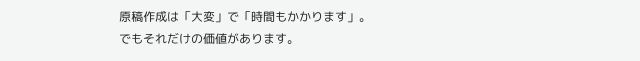原稿作成は「大変」で「時間もかかります」。
でもそれだけの価値があります。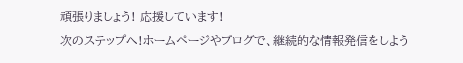頑張りましょう! 応援しています!
次のステップへ!ホームページやブログで、継続的な情報発信をしよう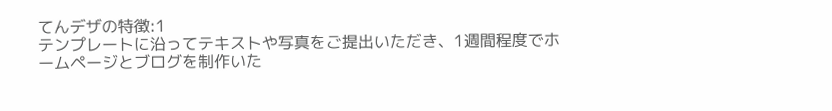てんデザの特徴:1
テンプレートに沿ってテキストや写真をご提出いただき、1週間程度でホームページとブログを制作いた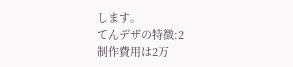します。
てんデザの特徴:2
制作費用は2万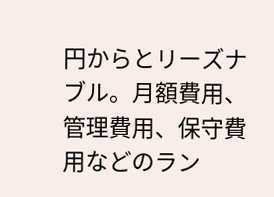円からとリーズナブル。月額費用、管理費用、保守費用などのラン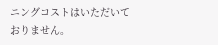ニングコストはいただいておりません。